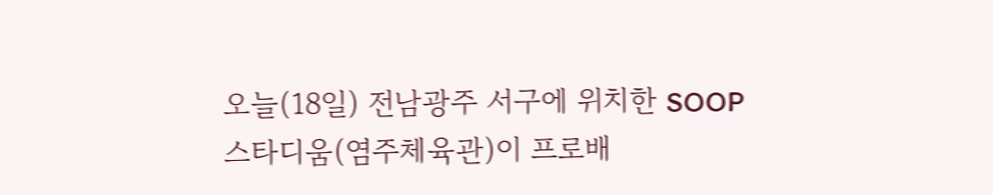오늘(18일) 전남광주 서구에 위치한 SOOP 스타디움(염주체육관)이 프로배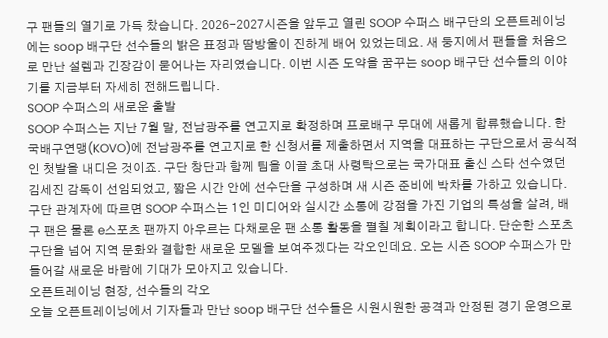구 팬들의 열기로 가득 찼습니다. 2026-2027시즌을 앞두고 열린 SOOP 수퍼스 배구단의 오픈트레이닝에는 soop 배구단 선수들의 밝은 표정과 땀방울이 진하게 배어 있었는데요. 새 둥지에서 팬들을 처음으로 만난 설렘과 긴장감이 묻어나는 자리였습니다. 이번 시즌 도약을 꿈꾸는 soop 배구단 선수들의 이야기를 지금부터 자세히 전해드립니다.
SOOP 수퍼스의 새로운 출발
SOOP 수퍼스는 지난 7월 말, 전남광주를 연고지로 확정하며 프로배구 무대에 새롭게 합류했습니다. 한국배구연맹(KOVO)에 전남광주를 연고지로 한 신청서를 제출하면서 지역을 대표하는 구단으로서 공식적인 첫발을 내디은 것이죠. 구단 창단과 함께 팀을 이끌 초대 사령탁으로는 국가대표 출신 스타 선수였던 김세진 감독이 선임되었고, 짧은 시간 안에 선수단을 구성하며 새 시즌 준비에 박차를 가하고 있습니다.
구단 관계자에 따르면 SOOP 수퍼스는 1인 미디어와 실시간 소통에 강점을 가진 기업의 특성을 살려, 배구 팬은 물론 e스포츠 팬까지 아우르는 다채로운 팬 소통 활동을 펼칠 계획이라고 합니다. 단순한 스포츠 구단을 넘어 지역 문화와 결합한 새로운 모델을 보여주겠다는 각오인데요. 오는 시즌 SOOP 수퍼스가 만들어갈 새로운 바람에 기대가 모아지고 있습니다.
오픈트레이닝 현장, 선수들의 각오
오늘 오픈트레이닝에서 기자들과 만난 soop 배구단 선수들은 시원시원한 공격과 안정된 경기 운영으로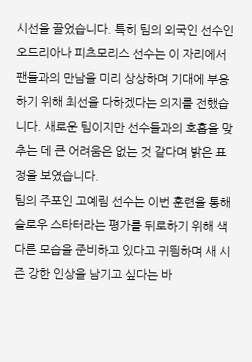시선을 끌었습니다. 특히 팀의 외국인 선수인 오드리아나 피츠모리스 선수는 이 자리에서 팬들과의 만남을 미리 상상하며 기대에 부응하기 위해 최선을 다하겠다는 의지를 전했습니다. 새로운 팀이지만 선수들과의 호흡을 맞추는 데 큰 어려움은 없는 것 같다며 밝은 표정을 보였습니다.
팀의 주포인 고예림 선수는 이번 훈련을 통해 슬로우 스타터라는 평가를 뒤로하기 위해 색다른 모습을 준비하고 있다고 귀띔하며 새 시즌 강한 인상을 남기고 싶다는 바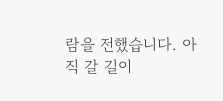람을 전했습니다. 아직 갈 길이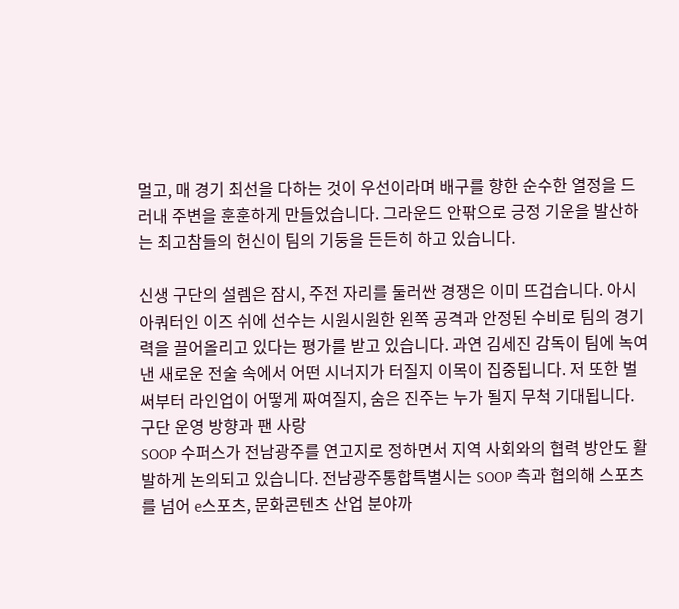멀고, 매 경기 최선을 다하는 것이 우선이라며 배구를 향한 순수한 열정을 드러내 주변을 훈훈하게 만들었습니다. 그라운드 안팎으로 긍정 기운을 발산하는 최고참들의 헌신이 팀의 기둥을 든든히 하고 있습니다.

신생 구단의 설렘은 잠시, 주전 자리를 둘러싼 경쟁은 이미 뜨겁습니다. 아시아쿼터인 이즈 쉬에 선수는 시원시원한 왼쪽 공격과 안정된 수비로 팀의 경기력을 끌어올리고 있다는 평가를 받고 있습니다. 과연 김세진 감독이 팀에 녹여낸 새로운 전술 속에서 어떤 시너지가 터질지 이목이 집중됩니다. 저 또한 벌써부터 라인업이 어떻게 짜여질지, 숨은 진주는 누가 될지 무척 기대됩니다.
구단 운영 방향과 팬 사랑
SOOP 수퍼스가 전남광주를 연고지로 정하면서 지역 사회와의 협력 방안도 활발하게 논의되고 있습니다. 전남광주통합특별시는 SOOP 측과 협의해 스포츠를 넘어 e스포츠, 문화콘텐츠 산업 분야까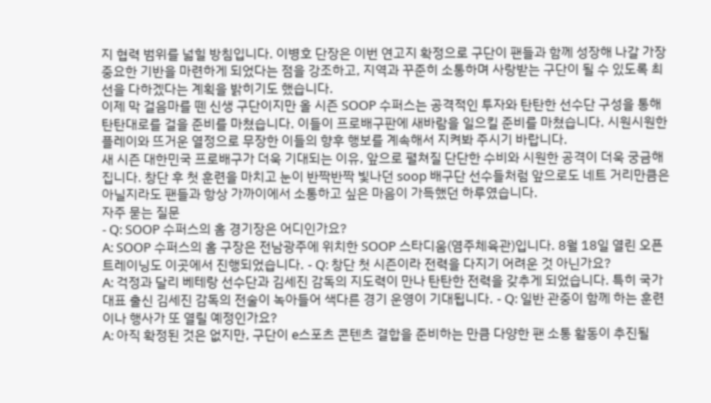지 협력 범위를 넓힐 방침입니다. 이병호 단장은 이번 연고지 확정으로 구단이 팬들과 함께 성장해 나갈 가장 중요한 기반을 마련하게 되었다는 점을 강조하고, 지역과 꾸준히 소통하며 사랑받는 구단이 될 수 있도록 최선을 다하겠다는 계획을 밝히기도 했습니다.
이제 막 걸음마를 뗀 신생 구단이지만 올 시즌 SOOP 수퍼스는 공격적인 투자와 탄탄한 선수단 구성을 통해 탄탄대로를 걸을 준비를 마쳤습니다. 이들이 프로배구판에 새바람을 일으킬 준비를 마쳤습니다. 시원시원한 플레이와 뜨거운 열정으로 무장한 이들의 향후 행보를 계속해서 지켜봐 주시기 바랍니다.
새 시즌 대한민국 프로배구가 더욱 기대되는 이유, 앞으로 펼쳐질 단단한 수비와 시원한 공격이 더욱 궁금해집니다. 창단 후 첫 훈련을 마치고 눈이 반짝반짝 빛나던 soop 배구단 선수들처럼 앞으로도 네트 거리만큼은 아닐지라도 팬들과 항상 가까이에서 소통하고 싶은 마음이 가득했던 하루였습니다.
자주 묻는 질문
- Q: SOOP 수퍼스의 홈 경기장은 어디인가요?
A: SOOP 수퍼스의 홈 구장은 전남광주에 위치한 SOOP 스타디움(염주체육관)입니다. 8월 18일 열린 오픈트레이닝도 이곳에서 진행되었습니다. - Q: 창단 첫 시즌이라 전력을 다지기 어려운 것 아닌가요?
A: 걱정과 달리 베테랑 선수단과 김세진 감독의 지도력이 만나 탄탄한 전력을 갖추게 되었습니다. 특히 국가대표 출신 김세진 감독의 전술이 녹아들어 색다른 경기 운영이 기대됩니다. - Q: 일반 관중이 함께 하는 훈련이나 행사가 또 열릴 예정인가요?
A: 아직 확정된 것은 없지만, 구단이 e스포츠 콘텐츠 결합을 준비하는 만큼 다양한 팬 소통 활동이 추진될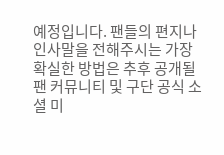예정입니다. 팬들의 편지나 인사말을 전해주시는 가장 확실한 방법은 추후 공개될 팬 커뮤니티 및 구단 공식 소셜 미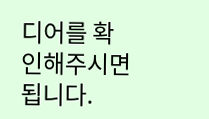디어를 확인해주시면 됩니다.